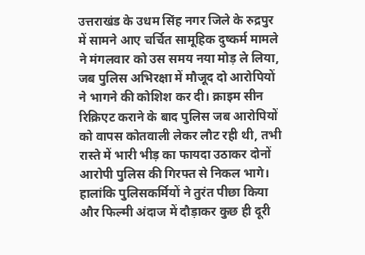उत्तराखंड के उधम सिंह नगर जिले के रुद्रपुर में सामने आए चर्चित सामूहिक दुष्कर्म मामले ने मंगलवार को उस समय नया मोड़ ले लिया, जब पुलिस अभिरक्षा में मौजूद दो आरोपियों ने भागने की कोशिश कर दी। क्राइम सीन रिक्रिएट कराने के बाद पुलिस जब आरोपियों को वापस कोतवाली लेकर लौट रही थी, तभी रास्ते में भारी भीड़ का फायदा उठाकर दोनों आरोपी पुलिस की गिरफ्त से निकल भागे। हालांकि पुलिसकर्मियों ने तुरंत पीछा किया और फिल्मी अंदाज में दौड़ाकर कुछ ही दूरी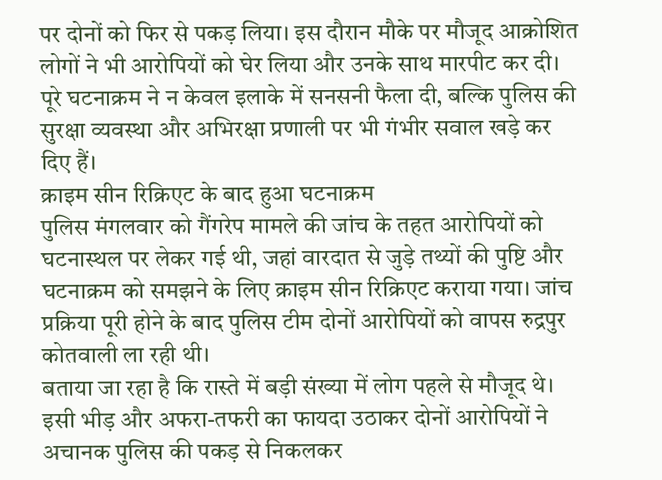पर दोनों को फिर से पकड़ लिया। इस दौरान मौके पर मौजूद आक्रोशित लोगों ने भी आरोपियों को घेर लिया और उनके साथ मारपीट कर दी। पूरे घटनाक्रम ने न केवल इलाके में सनसनी फैला दी, बल्कि पुलिस की सुरक्षा व्यवस्था और अभिरक्षा प्रणाली पर भी गंभीर सवाल खड़े कर दिए हैं।
क्राइम सीन रिक्रिएट के बाद हुआ घटनाक्रम
पुलिस मंगलवार को गैंगरेप मामले की जांच के तहत आरोपियों को घटनास्थल पर लेकर गई थी, जहां वारदात से जुड़े तथ्यों की पुष्टि और घटनाक्रम को समझने के लिए क्राइम सीन रिक्रिएट कराया गया। जांच प्रक्रिया पूरी होने के बाद पुलिस टीम दोनों आरोपियों को वापस रुद्रपुर कोतवाली ला रही थी।
बताया जा रहा है कि रास्ते में बड़ी संख्या में लोग पहले से मौजूद थे। इसी भीड़ और अफरा-तफरी का फायदा उठाकर दोनों आरोपियों ने अचानक पुलिस की पकड़ से निकलकर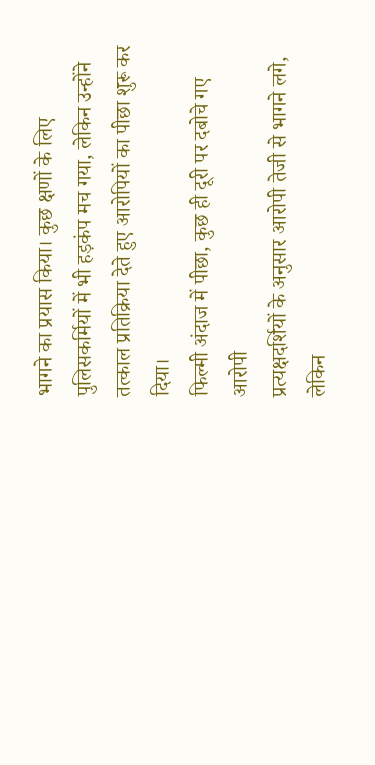भागने का प्रयास किया। कुछ क्षणों के लिए पुलिसकर्मियों में भी हड़कंप मच गया, लेकिन उन्होंने तत्काल प्रतिक्रिया देते हुए आरोपियों का पीछा शुरू कर दिया।
फिल्मी अंदाज में पीछा, कुछ ही दूरी पर दबोचे गए आरोपी
प्रत्यक्षदर्शियों के अनुसार आरोपी तेजी से भागने लगे, लेकिन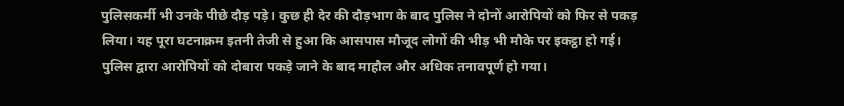पुलिसकर्मी भी उनके पीछे दौड़ पड़े। कुछ ही देर की दौड़भाग के बाद पुलिस ने दोनों आरोपियों को फिर से पकड़ लिया। यह पूरा घटनाक्रम इतनी तेजी से हुआ कि आसपास मौजूद लोगों की भीड़ भी मौके पर इकट्ठा हो गई।
पुलिस द्वारा आरोपियों को दोबारा पकड़े जाने के बाद माहौल और अधिक तनावपूर्ण हो गया।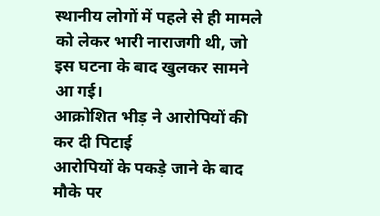स्थानीय लोगों में पहले से ही मामले को लेकर भारी नाराजगी थी, जो इस घटना के बाद खुलकर सामने आ गई।
आक्रोशित भीड़ ने आरोपियों की कर दी पिटाई
आरोपियों के पकड़े जाने के बाद मौके पर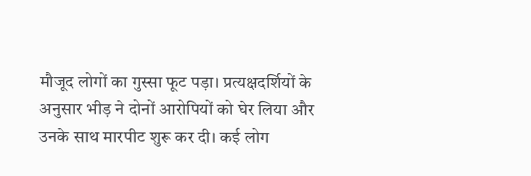मौजूद लोगों का गुस्सा फूट पड़ा। प्रत्यक्षदर्शियों के अनुसार भीड़ ने दोनों आरोपियों को घेर लिया और उनके साथ मारपीट शुरू कर दी। कई लोग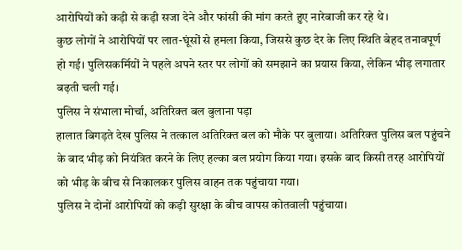आरोपियों को कड़ी से कड़ी सजा देने और फांसी की मांग करते हुए नारेबाजी कर रहे थे।
कुछ लोगों ने आरोपियों पर लात-घूंसों से हमला किया, जिससे कुछ देर के लिए स्थिति बेहद तनावपूर्ण हो गई। पुलिसकर्मियों ने पहले अपने स्तर पर लोगों को समझाने का प्रयास किया, लेकिन भीड़ लगातार बढ़ती चली गई।
पुलिस ने संभाला मोर्चा, अतिरिक्त बल बुलाना पड़ा
हालात बिगड़ते देख पुलिस ने तत्काल अतिरिक्त बल को मौके पर बुलाया। अतिरिक्त पुलिस बल पहुंचने के बाद भीड़ को नियंत्रित करने के लिए हल्का बल प्रयोग किया गया। इसके बाद किसी तरह आरोपियों को भीड़ के बीच से निकालकर पुलिस वाहन तक पहुंचाया गया।
पुलिस ने दोनों आरोपियों को कड़ी सुरक्षा के बीच वापस कोतवाली पहुंचाया।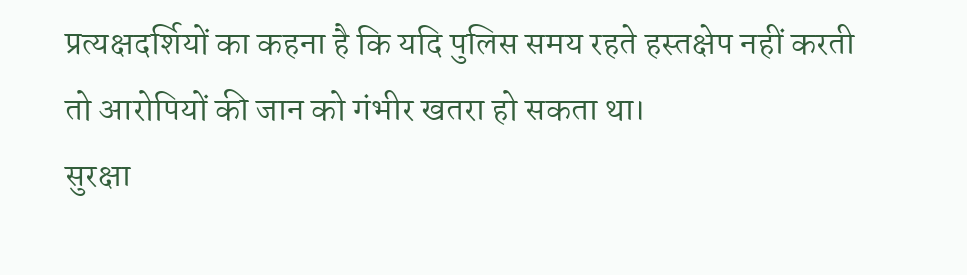प्रत्यक्षदर्शियों का कहना है कि यदि पुलिस समय रहते हस्तक्षेप नहीं करती तो आरोपियों की जान को गंभीर खतरा हो सकता था।
सुरक्षा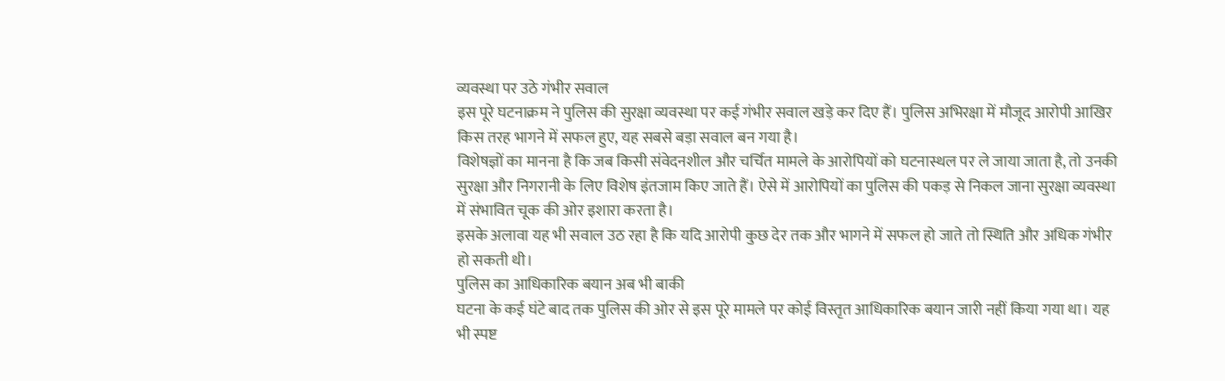व्यवस्था पर उठे गंभीर सवाल
इस पूरे घटनाक्रम ने पुलिस की सुरक्षा व्यवस्था पर कई गंभीर सवाल खड़े कर दिए हैं। पुलिस अभिरक्षा में मौजूद आरोपी आखिर किस तरह भागने में सफल हुए, यह सबसे बड़ा सवाल बन गया है।
विशेषज्ञों का मानना है कि जब किसी संवेदनशील और चर्चित मामले के आरोपियों को घटनास्थल पर ले जाया जाता है, तो उनकी सुरक्षा और निगरानी के लिए विशेष इंतजाम किए जाते हैं। ऐसे में आरोपियों का पुलिस की पकड़ से निकल जाना सुरक्षा व्यवस्था में संभावित चूक की ओर इशारा करता है।
इसके अलावा यह भी सवाल उठ रहा है कि यदि आरोपी कुछ देर तक और भागने में सफल हो जाते तो स्थिति और अधिक गंभीर हो सकती थी।
पुलिस का आधिकारिक बयान अब भी बाकी
घटना के कई घंटे बाद तक पुलिस की ओर से इस पूरे मामले पर कोई विस्तृत आधिकारिक बयान जारी नहीं किया गया था। यह भी स्पष्ट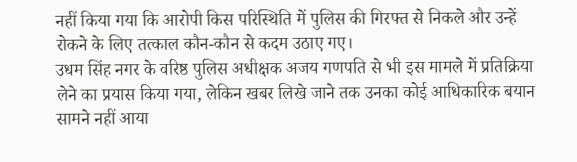नहीं किया गया कि आरोपी किस परिस्थिति में पुलिस की गिरफ्त से निकले और उन्हें रोकने के लिए तत्काल कौन-कौन से कदम उठाए गए।
उधम सिंह नगर के वरिष्ठ पुलिस अधीक्षक अजय गणपति से भी इस मामले में प्रतिक्रिया लेने का प्रयास किया गया, लेकिन खबर लिखे जाने तक उनका कोई आधिकारिक बयान सामने नहीं आया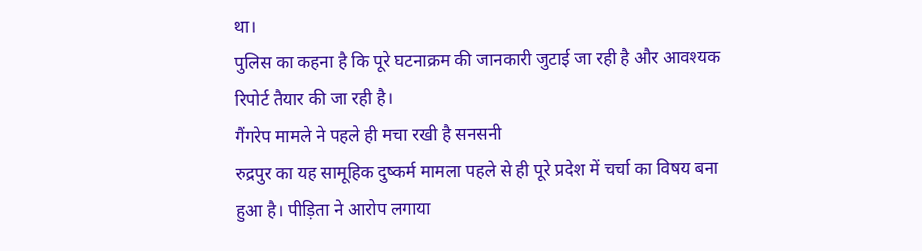था।
पुलिस का कहना है कि पूरे घटनाक्रम की जानकारी जुटाई जा रही है और आवश्यक रिपोर्ट तैयार की जा रही है।
गैंगरेप मामले ने पहले ही मचा रखी है सनसनी
रुद्रपुर का यह सामूहिक दुष्कर्म मामला पहले से ही पूरे प्रदेश में चर्चा का विषय बना हुआ है। पीड़िता ने आरोप लगाया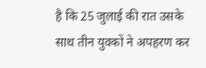है कि 25 जुलाई की रात उसके साथ तीन युवकों ने अपहरण कर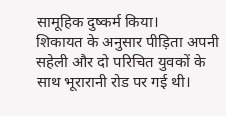सामूहिक दुष्कर्म किया।
शिकायत के अनुसार पीड़िता अपनी सहेली और दो परिचित युवकों के साथ भूरारानी रोड पर गई थी।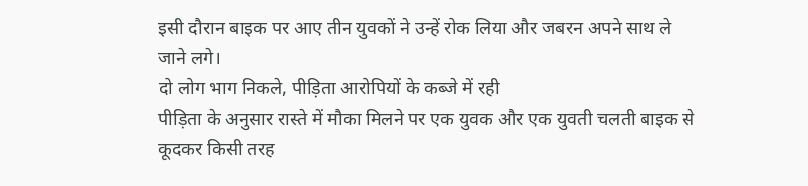इसी दौरान बाइक पर आए तीन युवकों ने उन्हें रोक लिया और जबरन अपने साथ ले जाने लगे।
दो लोग भाग निकले, पीड़िता आरोपियों के कब्जे में रही
पीड़िता के अनुसार रास्ते में मौका मिलने पर एक युवक और एक युवती चलती बाइक से कूदकर किसी तरह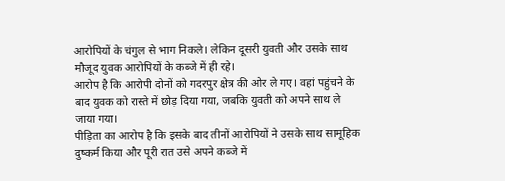आरोपियों के चंगुल से भाग निकले। लेकिन दूसरी युवती और उसके साथ मौजूद युवक आरोपियों के कब्जे में ही रहे।
आरोप है कि आरोपी दोनों को गदरपुर क्षेत्र की ओर ले गए। वहां पहुंचने के बाद युवक को रास्ते में छोड़ दिया गया, जबकि युवती को अपने साथ ले जाया गया।
पीड़िता का आरोप है कि इसके बाद तीनों आरोपियों ने उसके साथ सामूहिक दुष्कर्म किया और पूरी रात उसे अपने कब्जे में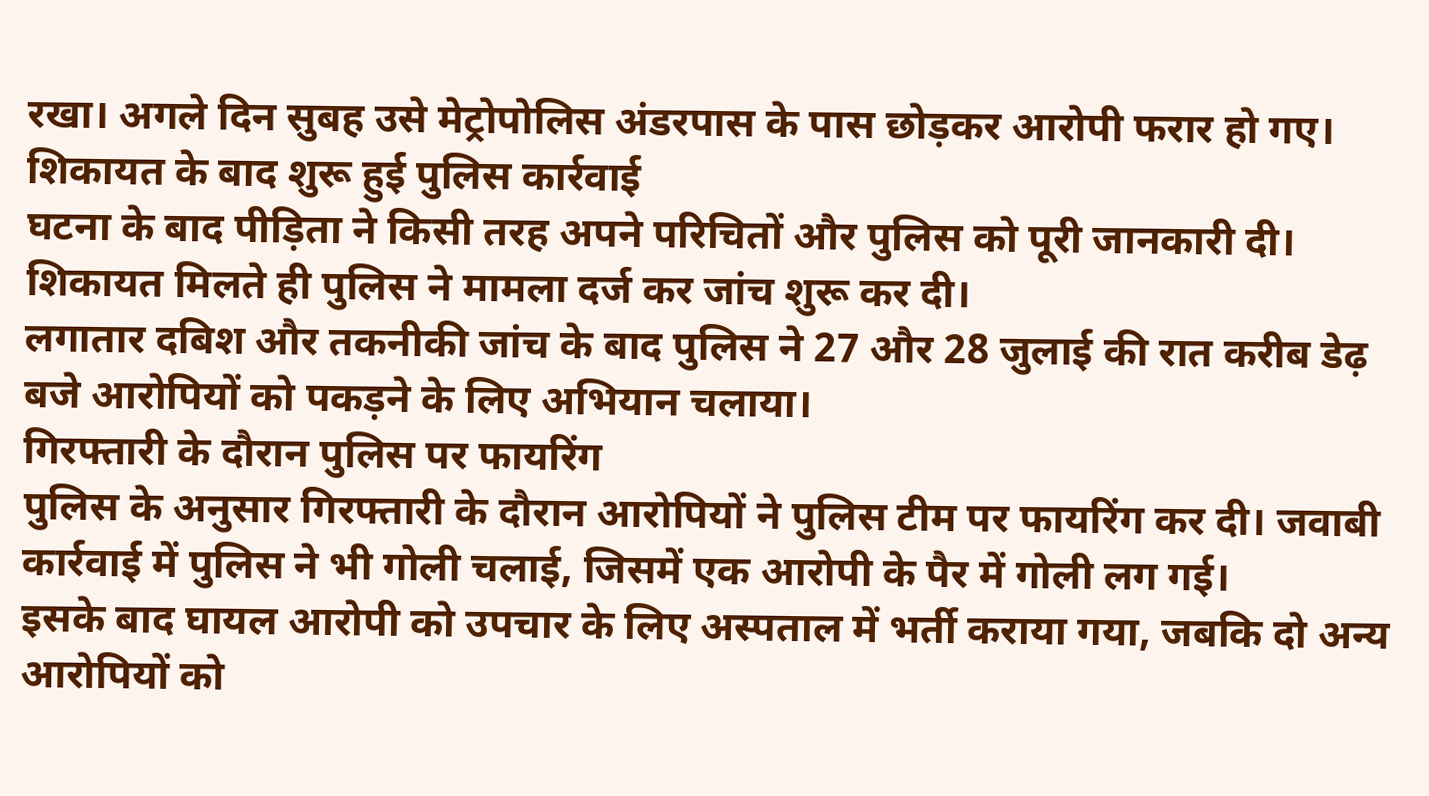रखा। अगले दिन सुबह उसे मेट्रोपोलिस अंडरपास के पास छोड़कर आरोपी फरार हो गए।
शिकायत के बाद शुरू हुई पुलिस कार्रवाई
घटना के बाद पीड़िता ने किसी तरह अपने परिचितों और पुलिस को पूरी जानकारी दी। शिकायत मिलते ही पुलिस ने मामला दर्ज कर जांच शुरू कर दी।
लगातार दबिश और तकनीकी जांच के बाद पुलिस ने 27 और 28 जुलाई की रात करीब डेढ़ बजे आरोपियों को पकड़ने के लिए अभियान चलाया।
गिरफ्तारी के दौरान पुलिस पर फायरिंग
पुलिस के अनुसार गिरफ्तारी के दौरान आरोपियों ने पुलिस टीम पर फायरिंग कर दी। जवाबी कार्रवाई में पुलिस ने भी गोली चलाई, जिसमें एक आरोपी के पैर में गोली लग गई।
इसके बाद घायल आरोपी को उपचार के लिए अस्पताल में भर्ती कराया गया, जबकि दो अन्य आरोपियों को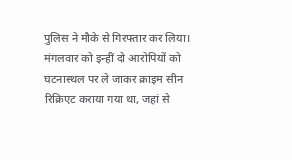पुलिस ने मौके से गिरफ्तार कर लिया।
मंगलवार को इन्हीं दो आरोपियों को घटनास्थल पर ले जाकर क्राइम सीन रिक्रिएट कराया गया था, जहां से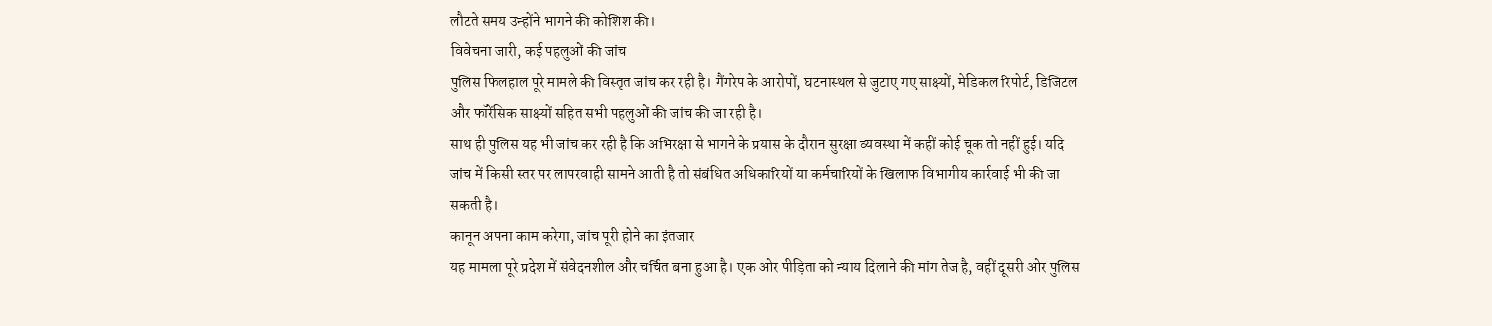लौटते समय उन्होंने भागने की कोशिश की।
विवेचना जारी, कई पहलुओं की जांच
पुलिस फिलहाल पूरे मामले की विस्तृत जांच कर रही है। गैंगरेप के आरोपों, घटनास्थल से जुटाए गए साक्ष्यों, मेडिकल रिपोर्ट, डिजिटल और फॉरेंसिक साक्ष्यों सहित सभी पहलुओं की जांच की जा रही है।
साथ ही पुलिस यह भी जांच कर रही है कि अभिरक्षा से भागने के प्रयास के दौरान सुरक्षा व्यवस्था में कहीं कोई चूक तो नहीं हुई। यदि जांच में किसी स्तर पर लापरवाही सामने आती है तो संबंधित अधिकारियों या कर्मचारियों के खिलाफ विभागीय कार्रवाई भी की जा सकती है।
कानून अपना काम करेगा, जांच पूरी होने का इंतजार
यह मामला पूरे प्रदेश में संवेदनशील और चर्चित बना हुआ है। एक ओर पीड़िता को न्याय दिलाने की मांग तेज है, वहीं दूसरी ओर पुलिस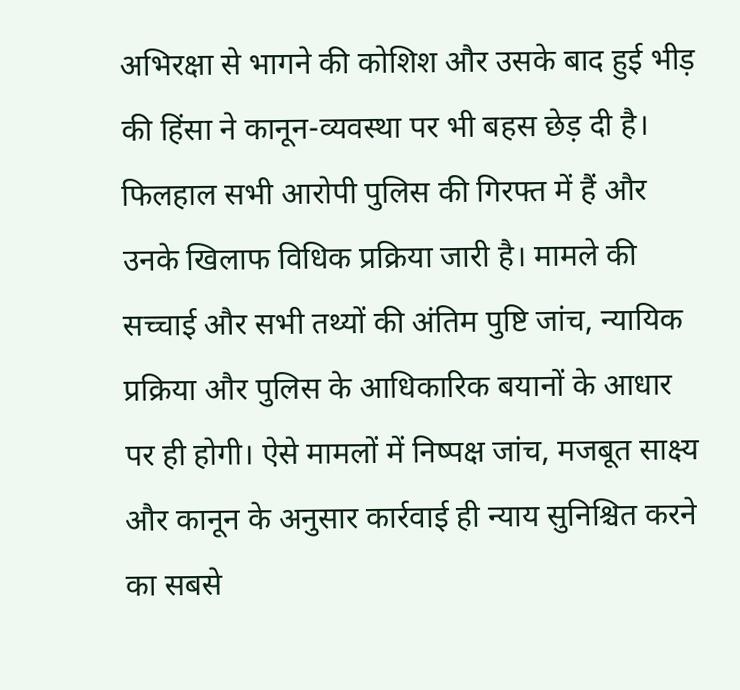अभिरक्षा से भागने की कोशिश और उसके बाद हुई भीड़ की हिंसा ने कानून-व्यवस्था पर भी बहस छेड़ दी है।
फिलहाल सभी आरोपी पुलिस की गिरफ्त में हैं और उनके खिलाफ विधिक प्रक्रिया जारी है। मामले की सच्चाई और सभी तथ्यों की अंतिम पुष्टि जांच, न्यायिक प्रक्रिया और पुलिस के आधिकारिक बयानों के आधार पर ही होगी। ऐसे मामलों में निष्पक्ष जांच, मजबूत साक्ष्य और कानून के अनुसार कार्रवाई ही न्याय सुनिश्चित करने का सबसे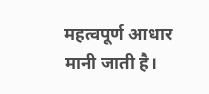महत्वपूर्ण आधार मानी जाती है।